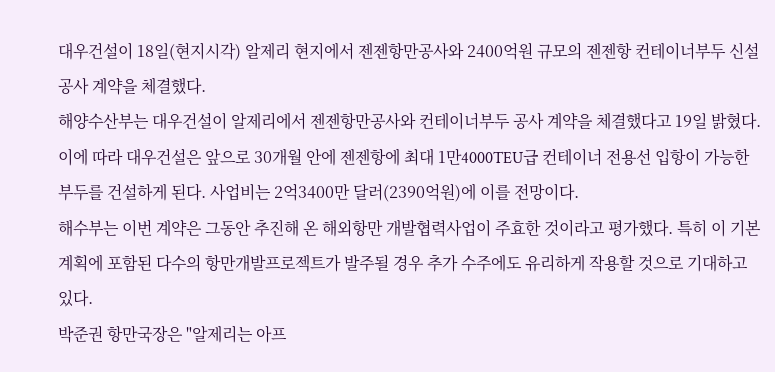대우건설이 18일(현지시각) 알제리 현지에서 젠젠항만공사와 2400억원 규모의 젠젠항 컨테이너부두 신설 공사 계약을 체결했다.
해양수산부는 대우건설이 알제리에서 젠젠항만공사와 컨테이너부두 공사 계약을 체결했다고 19일 밝혔다.
이에 따라 대우건설은 앞으로 30개월 안에 젠젠항에 최대 1만4000TEU급 컨테이너 전용선 입항이 가능한 부두를 건설하게 된다. 사업비는 2억3400만 달러(2390억원)에 이를 전망이다.
해수부는 이번 계약은 그동안 추진해 온 해외항만 개발협력사업이 주효한 것이라고 평가했다. 특히 이 기본계획에 포함된 다수의 항만개발프로젝트가 발주될 경우 추가 수주에도 유리하게 작용할 것으로 기대하고 있다.
박준권 항만국장은 "알제리는 아프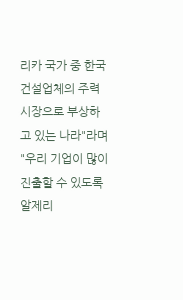리카 국가 중 한국 건설업체의 주력시장으로 부상하고 있는 나라"라며 "우리 기업이 많이 진출할 수 있도록 알제리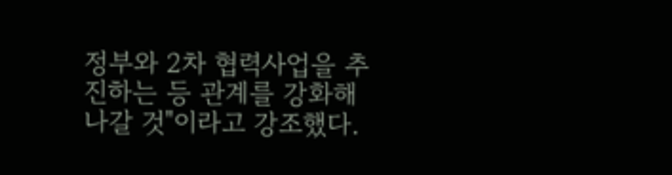정부와 2차 협력사업을 추진하는 등 관계를 강화해 나갈 것"이라고 강조했다.